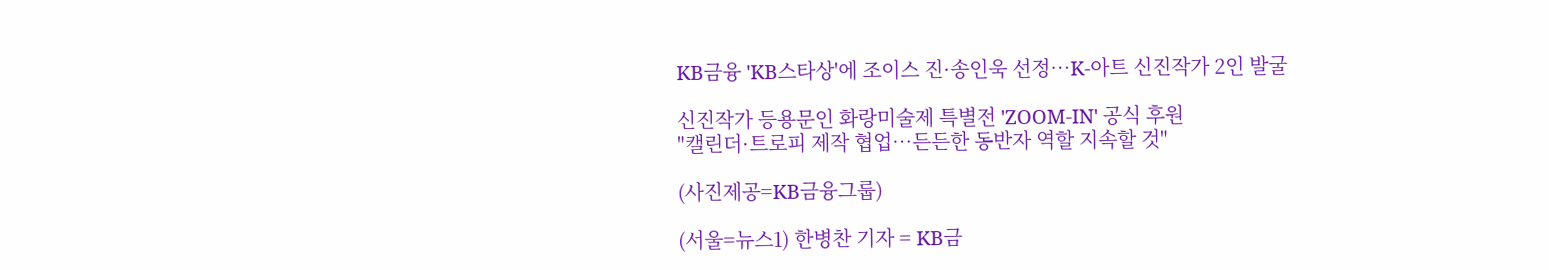KB금융 'KB스타상'에 조이스 진·송인욱 선정…K-아트 신진작가 2인 발굴

신진작가 등용문인 화랑미술제 특별전 'ZOOM-IN' 공식 후원
"캘린더·트로피 제작 협업…든든한 동반자 역할 지속할 것"

(사진제공=KB금융그룹)

(서울=뉴스1) 한병찬 기자 = KB금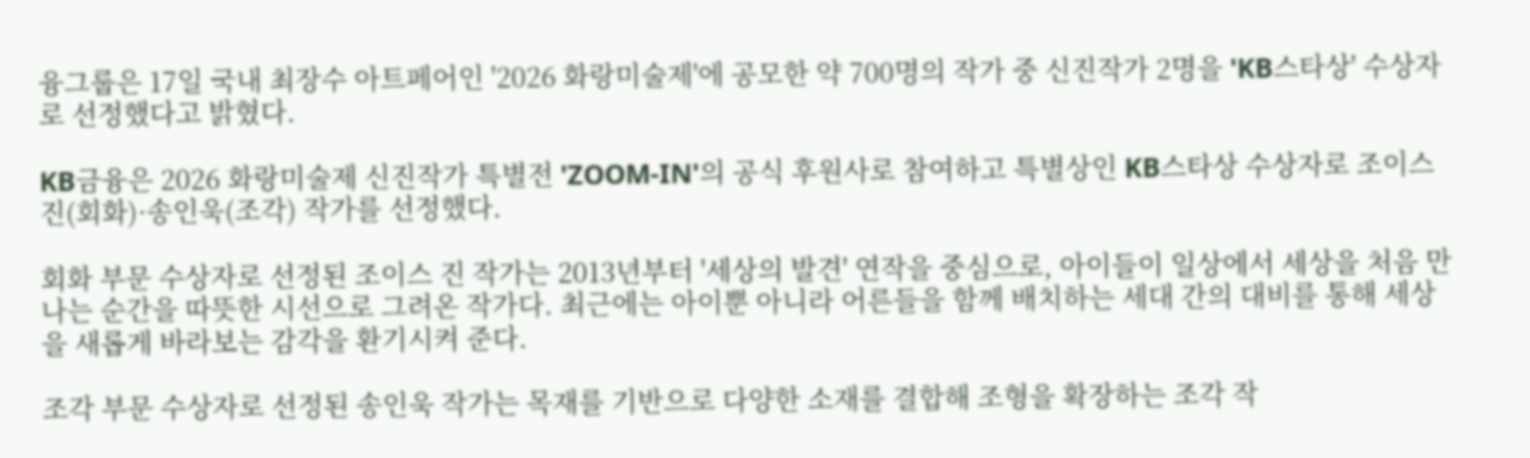융그룹은 17일 국내 최장수 아트페어인 '2026 화랑미술제'에 공모한 약 700명의 작가 중 신진작가 2명을 'KB스타상' 수상자로 선정했다고 밝혔다.

KB금융은 2026 화랑미술제 신진작가 특별전 'ZOOM-IN'의 공식 후원사로 참여하고 특별상인 KB스타상 수상자로 조이스 진(회화)·송인욱(조각) 작가를 선정했다.

회화 부문 수상자로 선정된 조이스 진 작가는 2013년부터 '세상의 발견' 연작을 중심으로, 아이들이 일상에서 세상을 처음 만나는 순간을 따뜻한 시선으로 그려온 작가다. 최근에는 아이뿐 아니라 어른들을 함께 배치하는 세대 간의 대비를 통해 세상을 새롭게 바라보는 감각을 환기시켜 준다.

조각 부문 수상자로 선정된 송인욱 작가는 목재를 기반으로 다양한 소재를 결합해 조형을 확장하는 조각 작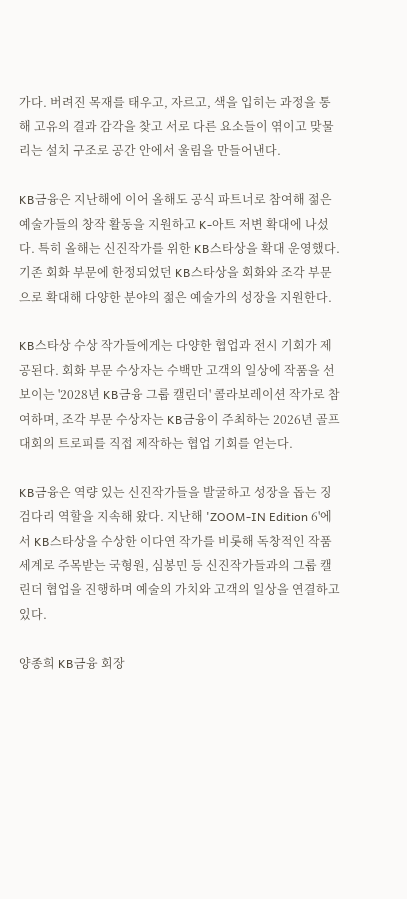가다. 버려진 목재를 태우고, 자르고, 색을 입히는 과정을 통해 고유의 결과 감각을 찾고 서로 다른 요소들이 엮이고 맞물리는 설치 구조로 공간 안에서 울림을 만들어낸다.

KB금융은 지난해에 이어 올해도 공식 파트너로 참여해 젊은 예술가들의 창작 활동을 지원하고 K-아트 저변 확대에 나섰다. 특히 올해는 신진작가를 위한 KB스타상을 확대 운영했다. 기존 회화 부문에 한정되었던 KB스타상을 회화와 조각 부문으로 확대해 다양한 분야의 젊은 예술가의 성장을 지원한다.

KB스타상 수상 작가들에게는 다양한 협업과 전시 기회가 제공된다. 회화 부문 수상자는 수백만 고객의 일상에 작품을 선보이는 '2028년 KB금융 그룹 캘린더' 콜라보레이션 작가로 참여하며, 조각 부문 수상자는 KB금융이 주최하는 2026년 골프대회의 트로피를 직접 제작하는 협업 기회를 얻는다.

KB금융은 역량 있는 신진작가들을 발굴하고 성장을 돕는 징검다리 역할을 지속해 왔다. 지난해 'ZOOM-IN Edition 6'에서 KB스타상을 수상한 이다연 작가를 비롯해 독창적인 작품 세계로 주목받는 국형원, 심봉민 등 신진작가들과의 그룹 캘린더 협업을 진행하며 예술의 가치와 고객의 일상을 연결하고 있다.

양종희 KB금융 회장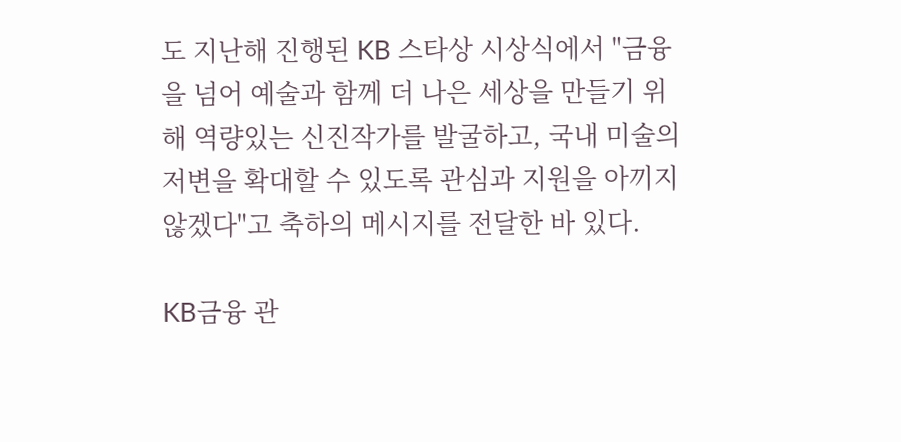도 지난해 진행된 KB 스타상 시상식에서 "금융을 넘어 예술과 함께 더 나은 세상을 만들기 위해 역량있는 신진작가를 발굴하고, 국내 미술의 저변을 확대할 수 있도록 관심과 지원을 아끼지 않겠다"고 축하의 메시지를 전달한 바 있다.

KB금융 관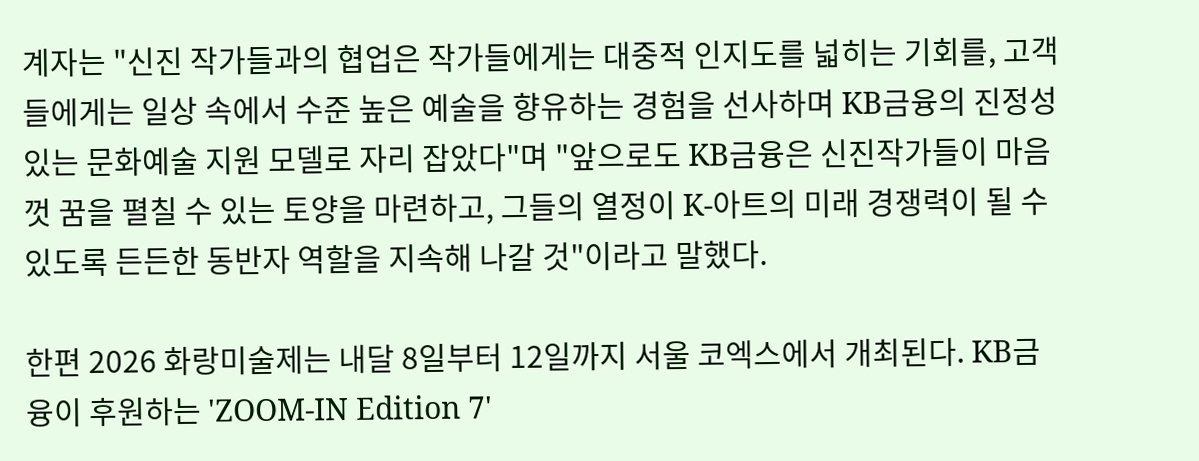계자는 "신진 작가들과의 협업은 작가들에게는 대중적 인지도를 넓히는 기회를, 고객들에게는 일상 속에서 수준 높은 예술을 향유하는 경험을 선사하며 KB금융의 진정성 있는 문화예술 지원 모델로 자리 잡았다"며 "앞으로도 KB금융은 신진작가들이 마음껏 꿈을 펼칠 수 있는 토양을 마련하고, 그들의 열정이 K-아트의 미래 경쟁력이 될 수 있도록 든든한 동반자 역할을 지속해 나갈 것"이라고 말했다.

한편 2026 화랑미술제는 내달 8일부터 12일까지 서울 코엑스에서 개최된다. KB금융이 후원하는 'ZOOM-IN Edition 7'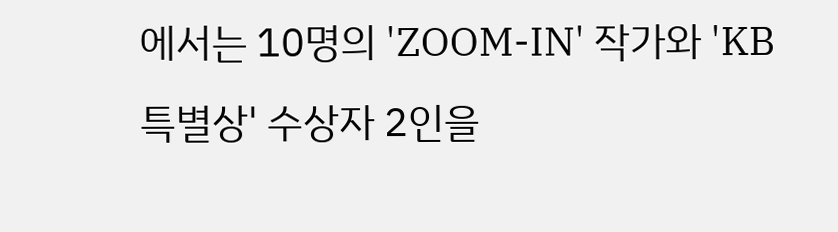에서는 10명의 'ZOOM-IN' 작가와 'KB특별상' 수상자 2인을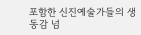포함한 신진예술가들의 생동감 넘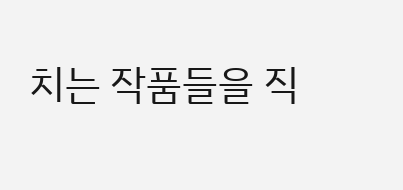치는 작품들을 직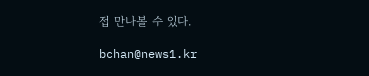접 만나볼 수 있다.

bchan@news1.kr